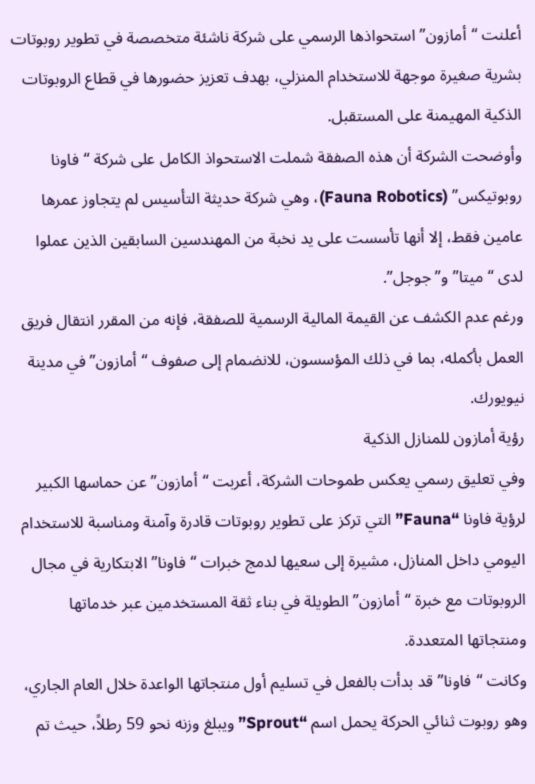أعلنت “أمازون” استحواذها الرسمي على شركة ناشئة متخصصة في تطوير روبوتات بشرية صغيرة موجهة للاستخدام المنزلي، بهدف تعزيز حضورها في قطاع الروبوتات الذكية المهيمنة على المستقبل.
وأوضحت الشركة أن هذه الصفقة شملت الاستحواذ الكامل على شركة “فاونا روبوتيكس” (Fauna Robotics)، وهي شركة حديثة التأسيس لم يتجاوز عمرها عامين فقط، إلا أنها تأسست على يد نخبة من المهندسين السابقين الذين عملوا لدى “ميتا” و”جوجل”.
ورغم عدم الكشف عن القيمة المالية الرسمية للصفقة، فإنه من المقرر انتقال فريق العمل بأكمله، بما في ذلك المؤسسون، للانضمام إلى صفوف “أمازون” في مدينة نيويورك.
رؤية أمازون للمنازل الذكية
وفي تعليق رسمي يعكس طموحات الشركة، أعربت “أمازون” عن حماسها الكبير لرؤية فاونا “Fauna” التي تركز على تطوير روبوتات قادرة وآمنة ومناسبة للاستخدام اليومي داخل المنازل، مشيرة إلى سعيها لدمج خبرات “فاونا” الابتكارية في مجال الروبوتات مع خبرة “أمازون” الطويلة في بناء ثقة المستخدمين عبر خدماتها ومنتجاتها المتعددة.
وكانت “فاونا” قد بدأت بالفعل في تسليم أول منتجاتها الواعدة خلال العام الجاري، وهو روبوت ثنائي الحركة يحمل اسم “Sprout” ويبلغ وزنه نحو 59 رطلاً، حيث تم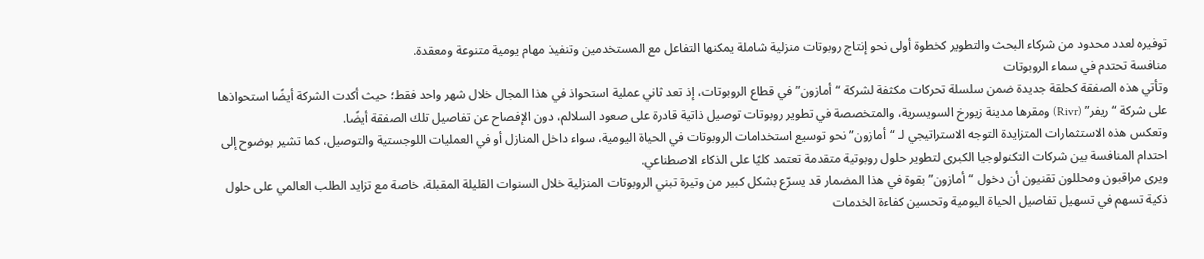توفيره لعدد محدود من شركاء البحث والتطوير كخطوة أولى نحو إنتاج روبوتات منزلية شاملة يمكنها التفاعل مع المستخدمين وتنفيذ مهام يومية متنوعة ومعقدة.
منافسة تحتدم في سماء الروبوتات
وتأتي هذه الصفقة كحلقة جديدة ضمن سلسلة تحركات مكثفة لشركة “أمازون” في قطاع الروبوتات، إذ تعد ثاني عملية استحواذ في هذا المجال خلال شهر واحد فقط؛ حيث أكدت الشركة أيضًا استحواذها على شركة “ريفر” (Rivr) ومقرها مدينة زيورخ السويسرية، والمتخصصة في تطوير روبوتات توصيل ذاتية قادرة على صعود السلالم، دون الإفصاح عن تفاصيل تلك الصفقة أيضًا.
وتعكس هذه الاستثمارات المتزايدة التوجه الاستراتيجي لـ “أمازون” نحو توسيع استخدامات الروبوتات في الحياة اليومية، سواء داخل المنازل أو في العمليات اللوجستية والتوصيل، كما تشير بوضوح إلى احتدام المنافسة بين شركات التكنولوجيا الكبرى لتطوير حلول روبوتية متقدمة تعتمد كليًا على الذكاء الاصطناعي.
ويرى مراقبون ومحللون تقنيون أن دخول “أمازون” بقوة في هذا المضمار قد يسرّع بشكل كبير من وتيرة تبني الروبوتات المنزلية خلال السنوات القليلة المقبلة، خاصة مع تزايد الطلب العالمي على حلول ذكية تسهم في تسهيل تفاصيل الحياة اليومية وتحسين كفاءة الخدمات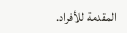المقدمة للأفراد.